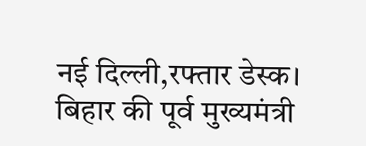नई दिल्ली,रफ्तार डेस्क। बिहार की पूर्व मुख्यमंत्री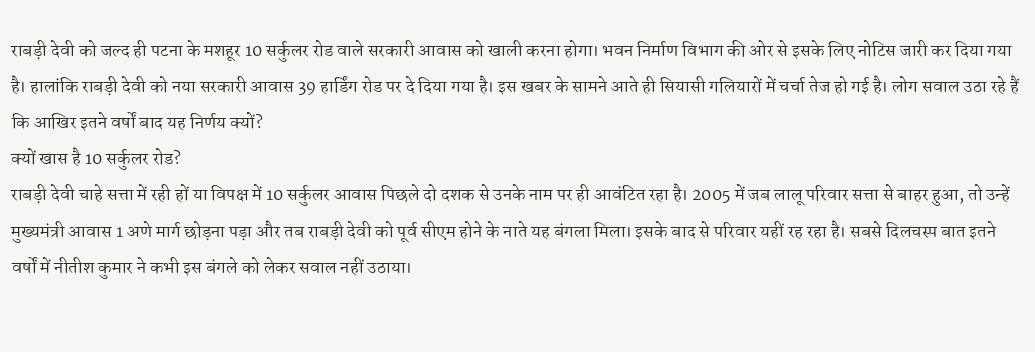राबड़ी देवी को जल्द ही पटना के मशहूर 10 सर्कुलर रोड वाले सरकारी आवास को खाली करना होगा। भवन निर्माण विभाग की ओर से इसके लिए नोटिस जारी कर दिया गया है। हालांकि राबड़ी देवी को नया सरकारी आवास 39 हार्डिंग रोड पर दे दिया गया है। इस खबर के सामने आते ही सियासी गलियारों में चर्चा तेज हो गई है। लोग सवाल उठा रहे हैं कि आखिर इतने वर्षों बाद यह निर्णय क्यों?
क्यों खास है 10 सर्कुलर रोड?
राबड़ी देवी चाहे सत्ता में रही हों या विपक्ष में 10 सर्कुलर आवास पिछले दो दशक से उनके नाम पर ही आवंटित रहा है। 2005 में जब लालू परिवार सत्ता से बाहर हुआ, तो उन्हें मुख्यमंत्री आवास 1 अणे मार्ग छोड़ना पड़ा और तब राबड़ी देवी को पूर्व सीएम होने के नाते यह बंगला मिला। इसके बाद से परिवार यहीं रह रहा है। सबसे दिलचस्प बात इतने वर्षों में नीतीश कुमार ने कभी इस बंगले को लेकर सवाल नहीं उठाया।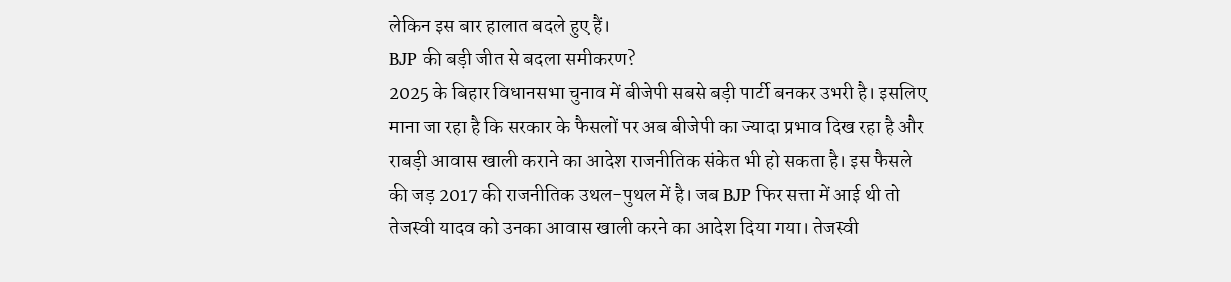लेकिन इस बार हालात बदले हुए हैं।
BJP की बड़ी जीत से बदला समीकरण?
2025 के बिहार विधानसभा चुनाव में बीजेपी सबसे बड़ी पार्टी बनकर उभरी है। इसलिए माना जा रहा है कि सरकार के फैसलों पर अब बीजेपी का ज्यादा प्रभाव दिख रहा है और राबड़ी आवास खाली कराने का आदेश राजनीतिक संकेत भी हो सकता है। इस फैसले की जड़ 2017 की राजनीतिक उथल-पुथल में है। जब BJP फिर सत्ता में आई थी तो तेजस्वी यादव को उनका आवास खाली करने का आदेश दिया गया। तेजस्वी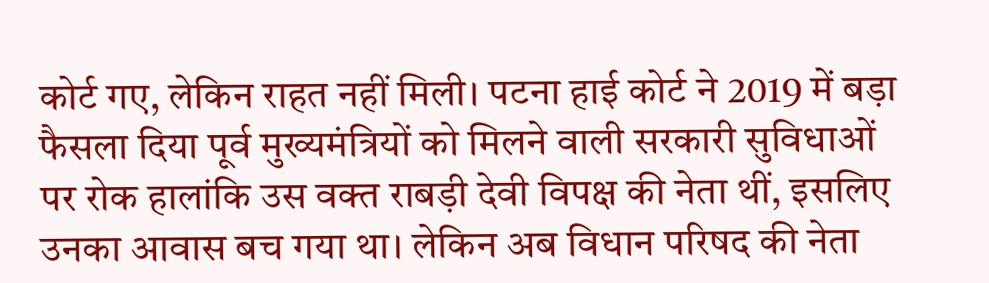कोर्ट गए, लेकिन राहत नहीं मिली। पटना हाई कोर्ट ने 2019 में बड़ा फैसला दिया पूर्व मुख्यमंत्रियों को मिलने वाली सरकारी सुविधाओं पर रोक हालांकि उस वक्त राबड़ी देवी विपक्ष की नेता थीं, इसलिए उनका आवास बच गया था। लेकिन अब विधान परिषद की नेता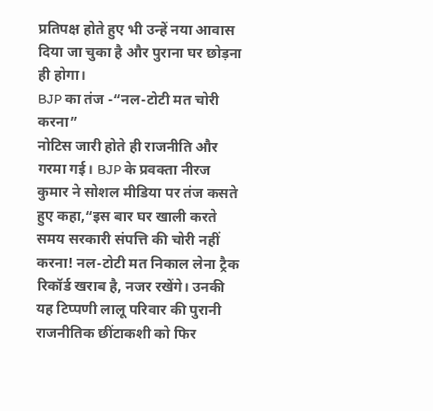प्रतिपक्ष होते हुए भी उन्हें नया आवास दिया जा चुका है और पुराना घर छोड़ना ही होगा।
BJP का तंज -“नल-टोटी मत चोरी करना”
नोटिस जारी होते ही राजनीति और गरमा गई। BJP के प्रवक्ता नीरज कुमार ने सोशल मीडिया पर तंज कसते हुए कहा,“इस बार घर खाली करते समय सरकारी संपत्ति की चोरी नहीं करना! नल-टोटी मत निकाल लेना ट्रैक रिकॉर्ड खराब है, नजर रखेंगे। उनकी यह टिप्पणी लालू परिवार की पुरानी राजनीतिक छींटाकशी को फिर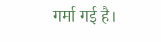गर्मा गई है।